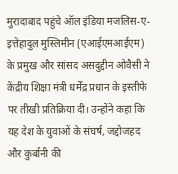मुरादाबाद पहुंचे ऑल इंडिया मजलिस-ए-इत्तेहादुल मुस्लिमीन (एआईएमआईएम) के प्रमुख और सांसद असदुद्दीन ओवैसी ने केंद्रीय शिक्षा मंत्री धर्मेंद्र प्रधान के इस्तीफे पर तीखी प्रतिक्रिया दी। उन्होंने कहा कि यह देश के युवाओं के संघर्ष, जद्दोजहद और कुर्बानी की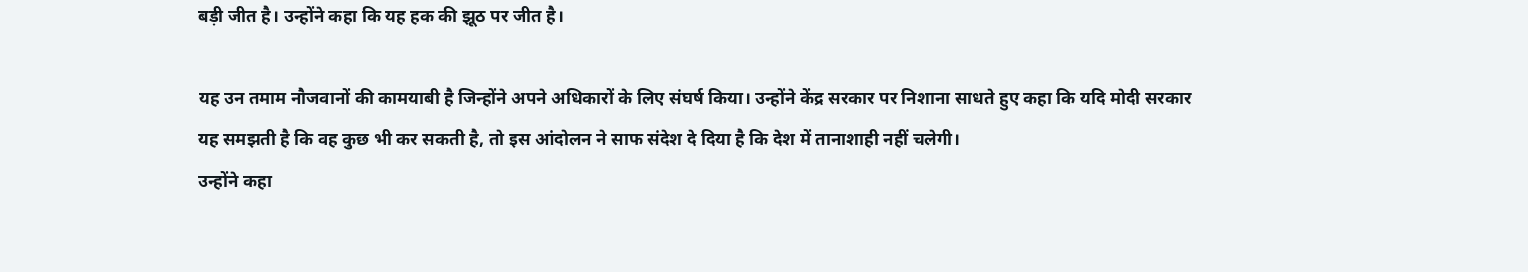बड़ी जीत है। उन्होंने कहा कि यह हक की झूठ पर जीत है।

यह उन तमाम नौजवानों की कामयाबी है जिन्होंने अपने अधिकारों के लिए संघर्ष किया। उन्होंने केंद्र सरकार पर निशाना साधते हुए कहा कि यदि मोदी सरकार यह समझती है कि वह कुछ भी कर सकती है, तो इस आंदोलन ने साफ संदेश दे दिया है कि देश में तानाशाही नहीं चलेगी।
उन्होंने कहा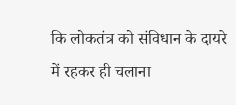कि लोकतंत्र को संविधान के दायरे में रहकर ही चलाना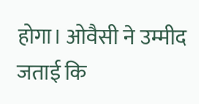होगा। ओवैसी ने उम्मीद जताई कि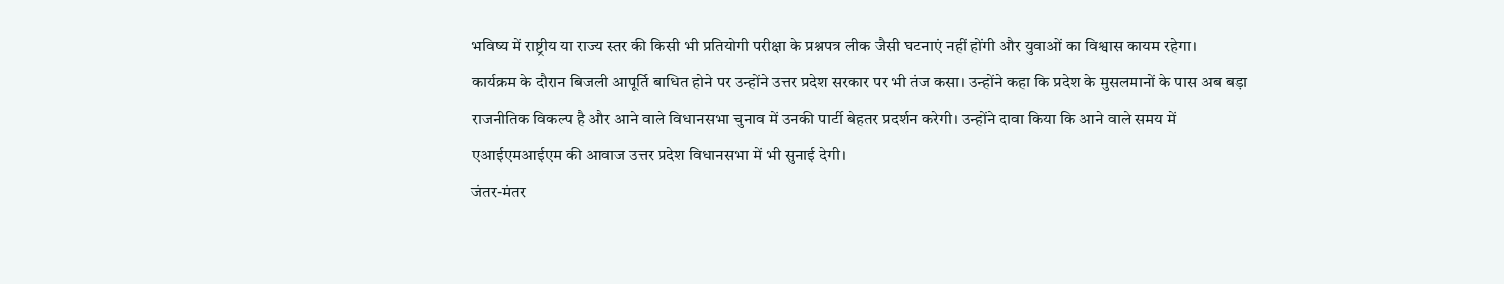भविष्य में राष्ट्रीय या राज्य स्तर की किसी भी प्रतियोगी परीक्षा के प्रश्नपत्र लीक जैसी घटनाएं नहीं होंगी और युवाओं का विश्वास कायम रहेगा।
कार्यक्रम के दौरान बिजली आपूर्ति बाधित होने पर उन्होंने उत्तर प्रदेश सरकार पर भी तंज कसा। उन्होंने कहा कि प्रदेश के मुसलमानों के पास अब बड़ा राजनीतिक विकल्प है और आने वाले विधानसभा चुनाव में उनकी पार्टी बेहतर प्रदर्शन करेगी। उन्होंने दावा किया कि आने वाले समय में एआईएमआईएम की आवाज उत्तर प्रदेश विधानसभा में भी सुनाई देगी।
जंतर-मंतर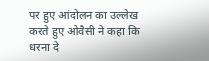पर हुए आंदोलन का उल्लेख करते हुए ओवैसी ने कहा कि धरना दे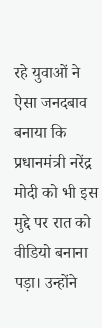रहे युवाओं ने ऐसा जनदबाव बनाया कि प्रधानमंत्री नरेंद्र मोदी को भी इस मुद्दे पर रात को वीडियो बनाना पड़ा। उन्होंने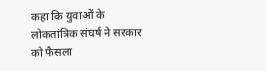कहा कि युवाओं के लोकतांत्रिक संघर्ष ने सरकार को फैसला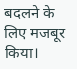बदलने के लिए मजबूर किया।